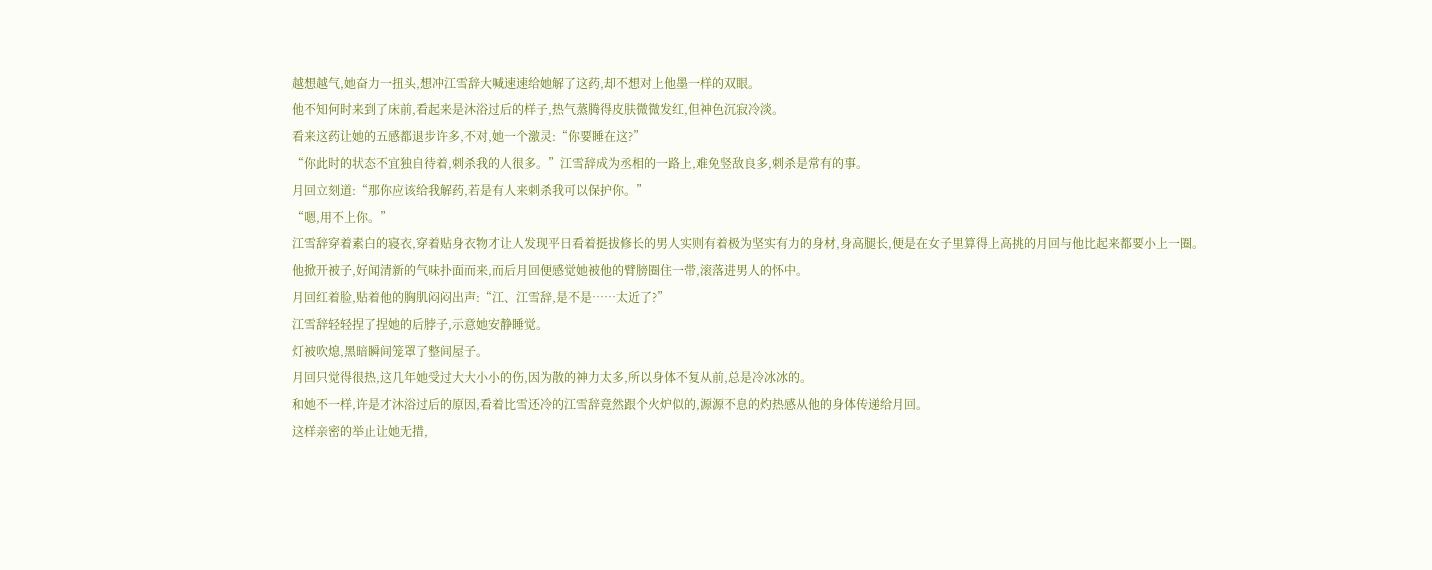越想越气,她奋力一扭头,想冲江雪辞大喊速速给她解了这药,却不想对上他墨一样的双眼。
他不知何时来到了床前,看起来是沐浴过后的样子,热气蒸腾得皮肤微微发红,但神色沉寂冷淡。
看来这药让她的五感都退步许多,不对,她一个激灵:“你要睡在这?”
“你此时的状态不宜独自待着,刺杀我的人很多。”江雪辞成为丞相的一路上,难免竖敌良多,刺杀是常有的事。
月回立刻道:“那你应该给我解药,若是有人来刺杀我可以保护你。”
“嗯,用不上你。”
江雪辞穿着素白的寝衣,穿着贴身衣物才让人发现平日看着挺拔修长的男人实则有着极为坚实有力的身材,身高腿长,便是在女子里算得上高挑的月回与他比起来都要小上一圈。
他掀开被子,好闻清新的气味扑面而来,而后月回便感觉她被他的臂膀圈住一带,滚落进男人的怀中。
月回红着脸,贴着他的胸肌闷闷出声:“江、江雪辞,是不是……太近了?”
江雪辞轻轻捏了捏她的后脖子,示意她安静睡觉。
灯被吹熄,黑暗瞬间笼罩了整间屋子。
月回只觉得很热,这几年她受过大大小小的伤,因为散的神力太多,所以身体不复从前,总是冷冰冰的。
和她不一样,许是才沐浴过后的原因,看着比雪还冷的江雪辞竟然跟个火炉似的,源源不息的灼热感从他的身体传递给月回。
这样亲密的举止让她无措,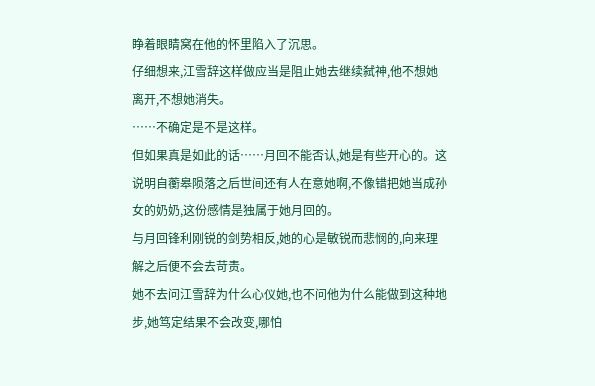睁着眼睛窝在他的怀里陷入了沉思。
仔细想来,江雪辞这样做应当是阻止她去继续弑神,他不想她离开,不想她消失。
……不确定是不是这样。
但如果真是如此的话……月回不能否认,她是有些开心的。这说明自蘅皋陨落之后世间还有人在意她啊,不像错把她当成孙女的奶奶,这份感情是独属于她月回的。
与月回锋利刚锐的剑势相反,她的心是敏锐而悲悯的,向来理解之后便不会去苛责。
她不去问江雪辞为什么心仪她,也不问他为什么能做到这种地步,她笃定结果不会改变,哪怕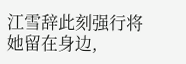江雪辞此刻强行将她留在身边,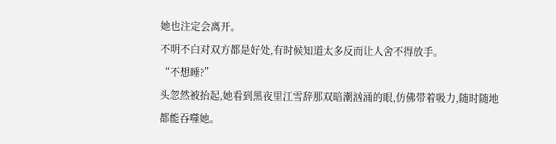她也注定会离开。
不明不白对双方都是好处,有时候知道太多反而让人舍不得放手。
“不想睡?”
头忽然被抬起,她看到黑夜里江雪辞那双暗潮汹涌的眼,仿佛带着吸力,随时随地都能吞噬她。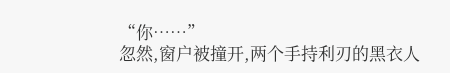“你……”
忽然,窗户被撞开,两个手持利刃的黑衣人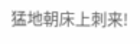猛地朝床上刺来!